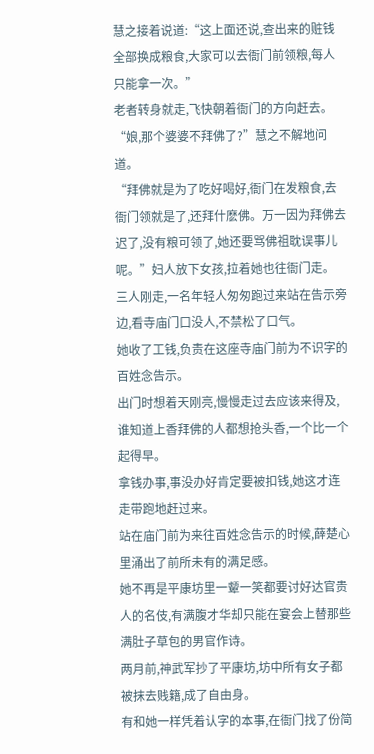慧之接着说道:“这上面还说,查出来的赃钱全部换成粮食,大家可以去衙门前领粮,每人只能拿一次。”
老者转身就走,飞快朝着衙门的方向赶去。
“娘,那个婆婆不拜佛了?”慧之不解地问道。
“拜佛就是为了吃好喝好,衙门在发粮食,去衙门领就是了,还拜什麽佛。万一因为拜佛去迟了,没有粮可领了,她还要骂佛祖耽误事儿呢。”妇人放下女孩,拉着她也往衙门走。
三人刚走,一名年轻人匆匆跑过来站在告示旁边,看寺庙门口没人,不禁松了口气。
她收了工钱,负责在这座寺庙门前为不识字的百姓念告示。
出门时想着天刚亮,慢慢走过去应该来得及,谁知道上香拜佛的人都想抢头香,一个比一个起得早。
拿钱办事,事没办好肯定要被扣钱,她这才连走带跑地赶过来。
站在庙门前为来往百姓念告示的时候,薛楚心里涌出了前所未有的满足感。
她不再是平康坊里一颦一笑都要讨好达官贵人的名伎,有满腹才华却只能在宴会上替那些满肚子草包的男官作诗。
两月前,神武军抄了平康坊,坊中所有女子都被抹去贱籍,成了自由身。
有和她一样凭着认字的本事,在衙门找了份简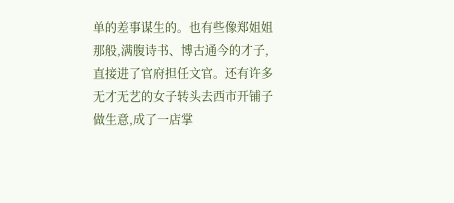单的差事谋生的。也有些像郑姐姐那般,满腹诗书、博古通今的才子,直接进了官府担任文官。还有许多无才无艺的女子转头去西市开铺子做生意,成了一店掌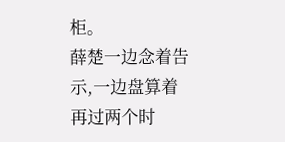柜。
薛楚一边念着告示,一边盘算着再过两个时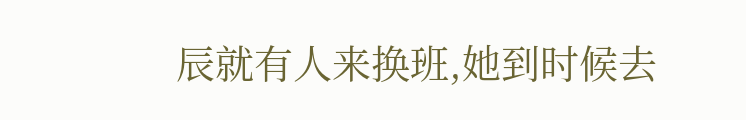辰就有人来换班,她到时候去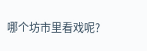哪个坊市里看戏呢?